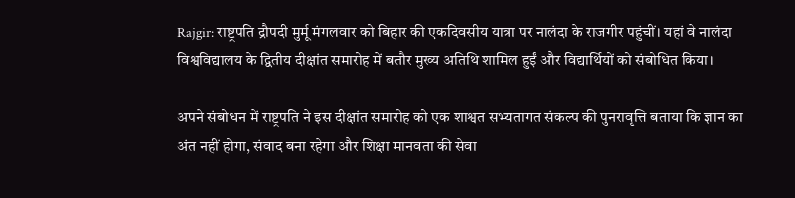Rajgir: राष्ट्रपति द्रौपदी मुर्मू मंगलवार को बिहार की एकदिवसीय यात्रा पर नालंदा के राजगीर पहुंचीं। यहां वे नालंदा विश्वविद्यालय के द्वितीय दीक्षांत समारोह में बतौर मुख्य अतिथि शामिल हुईं और विद्यार्थियों को संबोधित किया।

अपने संबोधन में राष्ट्रपति ने इस दीक्षांत समारोह को एक शाश्वत सभ्यतागत संकल्प की पुनरावृत्ति बताया कि ज्ञान का अंत नहीं होगा, संवाद बना रहेगा और शिक्षा मानवता की सेवा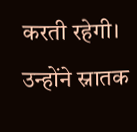करती रहेगी। उन्होंने स्नातक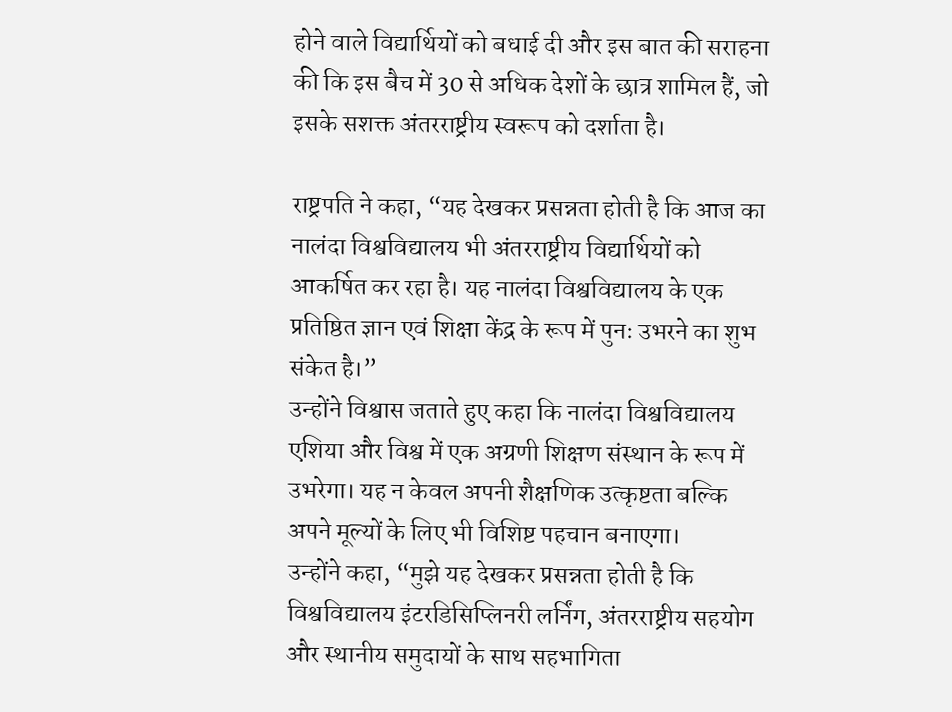होने वाले विद्यार्थियों को बधाई दी और इस बात की सराहना की कि इस बैच में 30 से अधिक देशों के छात्र शामिल हैं, जो इसके सशक्त अंतरराष्ट्रीय स्वरूप को दर्शाता है।

राष्ट्रपति ने कहा, “यह देखकर प्रसन्नता होती है कि आज का नालंदा विश्वविद्यालय भी अंतरराष्ट्रीय विद्यार्थियों को आकर्षित कर रहा है। यह नालंदा विश्वविद्यालय के एक प्रतिष्ठित ज्ञान एवं शिक्षा केंद्र के रूप में पुनः उभरने का शुभ संकेत है।”
उन्होंने विश्वास जताते हुए कहा कि नालंदा विश्वविद्यालय एशिया और विश्व में एक अग्रणी शिक्षण संस्थान के रूप में उभरेगा। यह न केवल अपनी शैक्षणिक उत्कृष्टता बल्कि अपने मूल्यों के लिए भी विशिष्ट पहचान बनाएगा।
उन्होंने कहा, “मुझे यह देखकर प्रसन्नता होती है कि विश्वविद्यालय इंटरडिसिप्लिनरी लर्निंग, अंतरराष्ट्रीय सहयोग और स्थानीय समुदायों के साथ सहभागिता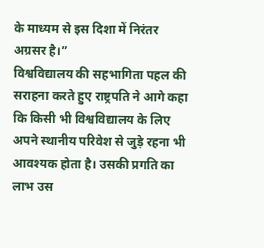के माध्यम से इस दिशा में निरंतर अग्रसर है।”
विश्वविद्यालय की सहभागिता पहल की सराहना करते हुए राष्ट्रपति ने आगे कहा कि किसी भी विश्वविद्यालय के लिए अपने स्थानीय परिवेश से जुड़े रहना भी आवश्यक होता है। उसकी प्रगति का लाभ उस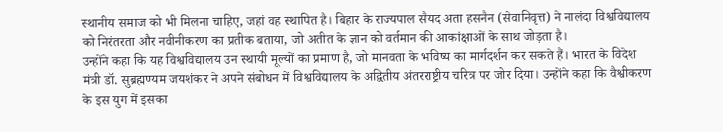स्थानीय समाज को भी मिलना चाहिए, जहां वह स्थापित है। बिहार के राज्यपाल सैयद अता हसनैन (सेवानिवृत्त) ने नालंदा विश्वविद्यालय को निरंतरता और नवीनीकरण का प्रतीक बताया, जो अतीत के ज्ञान को वर्तमान की आकांक्षाओं के साथ जोड़ता है।
उन्होंने कहा कि यह विश्वविद्यालय उन स्थायी मूल्यों का प्रमाण है, जो मानवता के भविष्य का मार्गदर्शन कर सकते हैं। भारत के विदेश मंत्री डॉ. सुब्रह्मण्यम जयशंकर ने अपने संबोधन में विश्वविद्यालय के अद्वितीय अंतरराष्ट्रीय चरित्र पर जोर दिया। उन्होंने कहा कि वैश्वीकरण के इस युग में इसका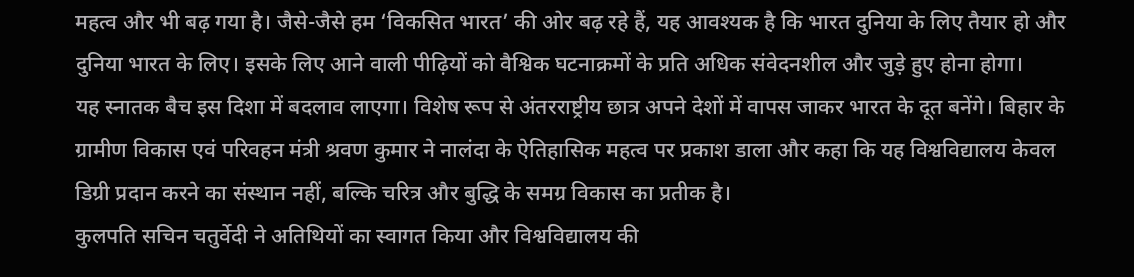महत्व और भी बढ़ गया है। जैसे-जैसे हम ‘विकसित भारत’ की ओर बढ़ रहे हैं, यह आवश्यक है कि भारत दुनिया के लिए तैयार हो और दुनिया भारत के लिए। इसके लिए आने वाली पीढ़ियों को वैश्विक घटनाक्रमों के प्रति अधिक संवेदनशील और जुड़े हुए होना होगा।
यह स्नातक बैच इस दिशा में बदलाव लाएगा। विशेष रूप से अंतरराष्ट्रीय छात्र अपने देशों में वापस जाकर भारत के दूत बनेंगे। बिहार के ग्रामीण विकास एवं परिवहन मंत्री श्रवण कुमार ने नालंदा के ऐतिहासिक महत्व पर प्रकाश डाला और कहा कि यह विश्वविद्यालय केवल डिग्री प्रदान करने का संस्थान नहीं, बल्कि चरित्र और बुद्धि के समग्र विकास का प्रतीक है।
कुलपति सचिन चतुर्वेदी ने अतिथियों का स्वागत किया और विश्वविद्यालय की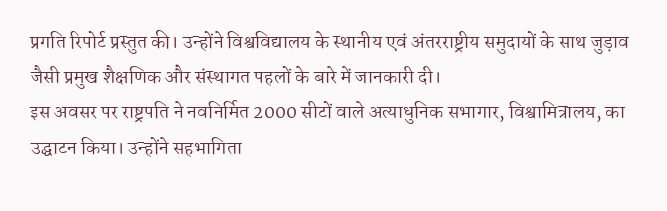प्रगति रिपोर्ट प्रस्तुत की। उन्होंने विश्वविद्यालय के स्थानीय एवं अंतरराष्ट्रीय समुदायों के साथ जुड़ाव जैसी प्रमुख शैक्षणिक और संस्थागत पहलों के बारे में जानकारी दी।
इस अवसर पर राष्ट्रपति ने नवनिर्मित 2000 सीटों वाले अत्याधुनिक सभागार, विश्वामित्रालय, का उद्घाटन किया। उन्होंने सहभागिता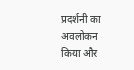प्रदर्शनी का अवलोकन किया और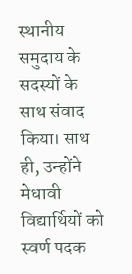स्थानीय समुदाय के सदस्यों के साथ संवाद किया। साथ ही, उन्होंने मेधावी विद्यार्थियों को स्वर्ण पदक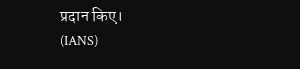प्रदान किए।
(IANS)